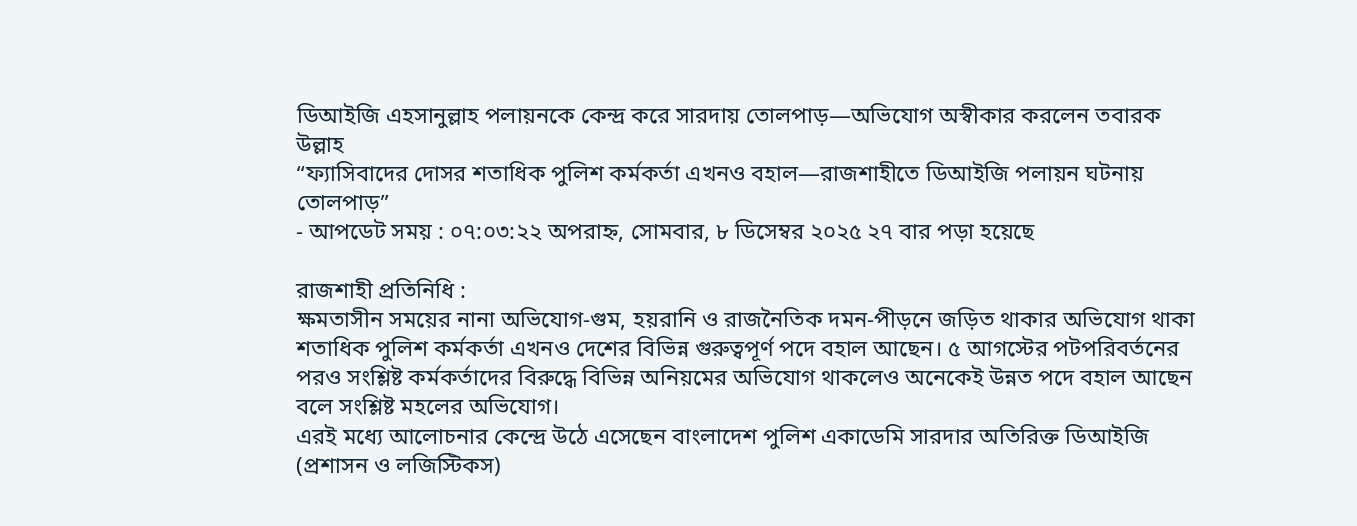ডিআইজি এহসানুল্লাহ পলায়নকে কেন্দ্র করে সারদায় তোলপাড়—অভিযোগ অস্বীকার করলেন তবারক উল্লাহ
“ফ্যাসিবাদের দোসর শতাধিক পুলিশ কর্মকর্তা এখনও বহাল—রাজশাহীতে ডিআইজি পলায়ন ঘটনায় তোলপাড়”
- আপডেট সময় : ০৭:০৩:২২ অপরাহ্ন, সোমবার, ৮ ডিসেম্বর ২০২৫ ২৭ বার পড়া হয়েছে

রাজশাহী প্রতিনিধি :
ক্ষমতাসীন সময়ের নানা অভিযোগ-গুম, হয়রানি ও রাজনৈতিক দমন-পীড়নে জড়িত থাকার অভিযোগ থাকা শতাধিক পুলিশ কর্মকর্তা এখনও দেশের বিভিন্ন গুরুত্বপূর্ণ পদে বহাল আছেন। ৫ আগস্টের পটপরিবর্তনের পরও সংশ্লিষ্ট কর্মকর্তাদের বিরুদ্ধে বিভিন্ন অনিয়মের অভিযোগ থাকলেও অনেকেই উন্নত পদে বহাল আছেন বলে সংশ্লিষ্ট মহলের অভিযোগ।
এরই মধ্যে আলোচনার কেন্দ্রে উঠে এসেছেন বাংলাদেশ পুলিশ একাডেমি সারদার অতিরিক্ত ডিআইজি (প্রশাসন ও লজিস্টিকস)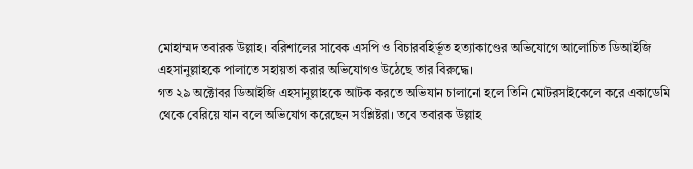মোহাম্মদ তবারক উল্লাহ। বরিশালের সাবেক এসপি ও বিচারবহির্ভূত হত্যাকাণ্ডের অভিযোগে আলোচিত ডিআইজি এহসানুল্লাহকে পালাতে সহায়তা করার অভিযোগও উঠেছে তার বিরুদ্ধে।
গত ২৯ অক্টোবর ডিআইজি এহসানুল্লাহকে আটক করতে অভিযান চালানো হলে তিনি মোটরসাইকেলে করে একাডেমি থেকে বেরিয়ে যান বলে অভিযোগ করেছেন সংশ্লিষ্টরা। তবে তবারক উল্লাহ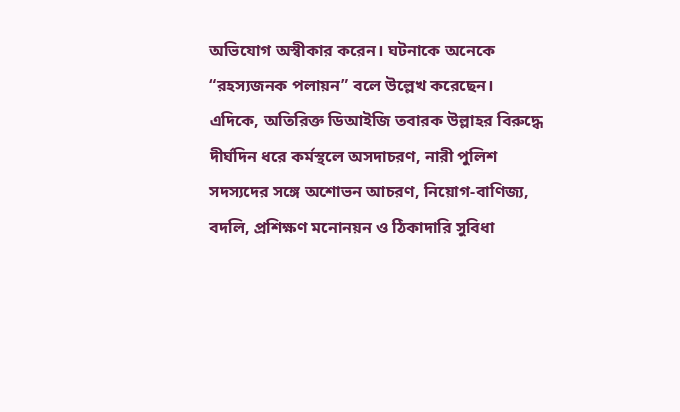অভিযোগ অস্বীকার করেন। ঘটনাকে অনেকে “রহস্যজনক পলায়ন” বলে উল্লেখ করেছেন।
এদিকে, অতিরিক্ত ডিআইজি তবারক উল্লাহর বিরুদ্ধে দীর্ঘদিন ধরে কর্মস্থলে অসদাচরণ, নারী পুলিশ সদস্যদের সঙ্গে অশোভন আচরণ, নিয়োগ-বাণিজ্য, বদলি, প্রশিক্ষণ মনোনয়ন ও ঠিকাদারি সুবিধা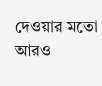দেওয়ার মতো আরও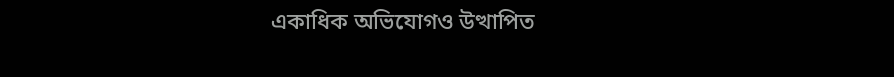একাধিক অভিযোগও উত্থাপিত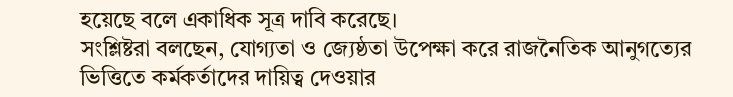হয়েছে বলে একাধিক সূত্র দাবি করেছে।
সংশ্লিষ্টরা বলছেন, যোগ্যতা ও জ্যেষ্ঠতা উপেক্ষা করে রাজনৈতিক আনুগত্যের ভিত্তিতে কর্মকর্তাদের দায়িত্ব দেওয়ার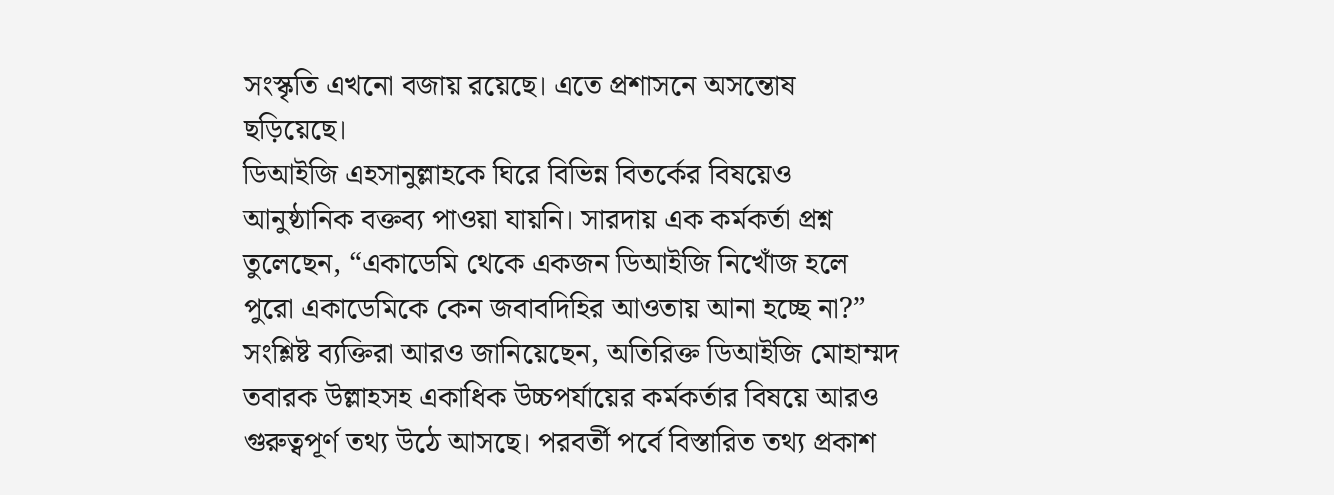সংস্কৃতি এখনো বজায় রয়েছে। এতে প্রশাসনে অসন্তোষ ছড়িয়েছে।
ডিআইজি এহসানুল্লাহকে ঘিরে বিভিন্ন বিতর্কের বিষয়েও আনুষ্ঠানিক বক্তব্য পাওয়া যায়নি। সারদায় এক কর্মকর্তা প্রশ্ন তুলেছেন, “একাডেমি থেকে একজন ডিআইজি নিখোঁজ হলে পুরো একাডেমিকে কেন জবাবদিহির আওতায় আনা হচ্ছে না?”
সংশ্লিষ্ট ব্যক্তিরা আরও জানিয়েছেন, অতিরিক্ত ডিআইজি মোহাম্মদ তবারক উল্লাহসহ একাধিক উচ্চপর্যায়ের কর্মকর্তার বিষয়ে আরও গুরুত্বপূর্ণ তথ্য উঠে আসছে। পরবর্তী পর্বে বিস্তারিত তথ্য প্রকাশ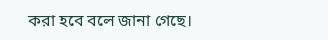করা হবে বলে জানা গেছে।